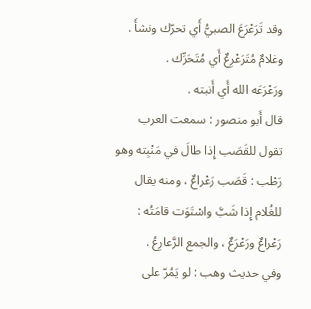وقد تَرَعْرَعَ الصبيُّ أَي تحرّك ونشأَ .
وغلامٌ مُتَرَعْرِعٌ أَي مُتَحَرِّك .
ورَعْرَعَه الله أَي أَنبته .
قال أَبو منصور : سمعت العرب تقول للقَصَب إِذا طالَ في مَنْبِته وهو رَطْب : قَصَب رَعْراعٌ ، ومنه يقال للغُلام إِذا شَبَّ واسْتَوَت قامَتُه : رَعْراعٌ ورَعْرَعٌ ، والجمع الرَّعارِعُ .
وفي حديث وهب : لو يَمُرّ على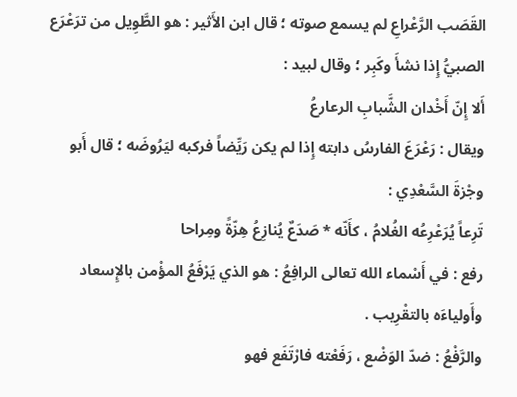القَصَب الرَّعْراعِ لم يسمع صوته ؛ قال ابن الأَثير : هو الطَّوِيل من ترَعْرَع الصبيُّ إِذا نشأَ وكَبِر ؛ وقال لبيد :
أَلا إِنّ أَخْدان الشَّبابِ الرعارعُ
ويقال : رَعْرَعَ الفارسُ دابته إِذا لم يكن رَيِّضاً فركبه ليَرُوضَه ؛ قال أَبو وجْزةَ السَّعْدِي :
تَرِعاً يُرَعْرِعُه الغُلامُ ، كأَنّه * صَدَعٌ يُنازِعُ هِزّةً ومِراحا
رفع : في أَسْماء الله تعالى الرافِعُ : هو الذي يَرْفَعُ المؤْمن بالإِسعاد وأَولياءَه بالتقْرِيب .
والرَّفْعُ : ضدّ الوَضْع ، رَفَعْته فارْتَفَع فهو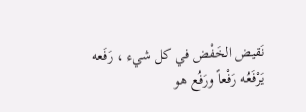نَقيض الخَفْض في كل شيء ، رَفَعه يَرْفَعُه رَفْعاً ورَفُع هو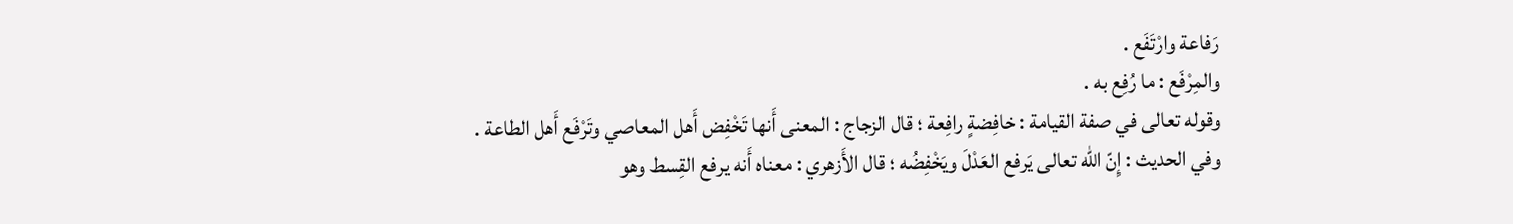رَفاعة وارْتَفَع .
والمِرْفَع : ما رُفِع به .
وقوله تعالى في صفة القيامة : خافِضةٍ رافِعة ؛ قال الزجاج : المعنى أَنها تَخْفِض أَهل المعاصي وتَرْفَع أَهل الطاعة .
وفي الحديث : إِنّ الله تعالى يَرفع العَدْلَ ويَخْفِضُه ؛ قال الأَزهري : معناه أَنه يرفع القِسط وهو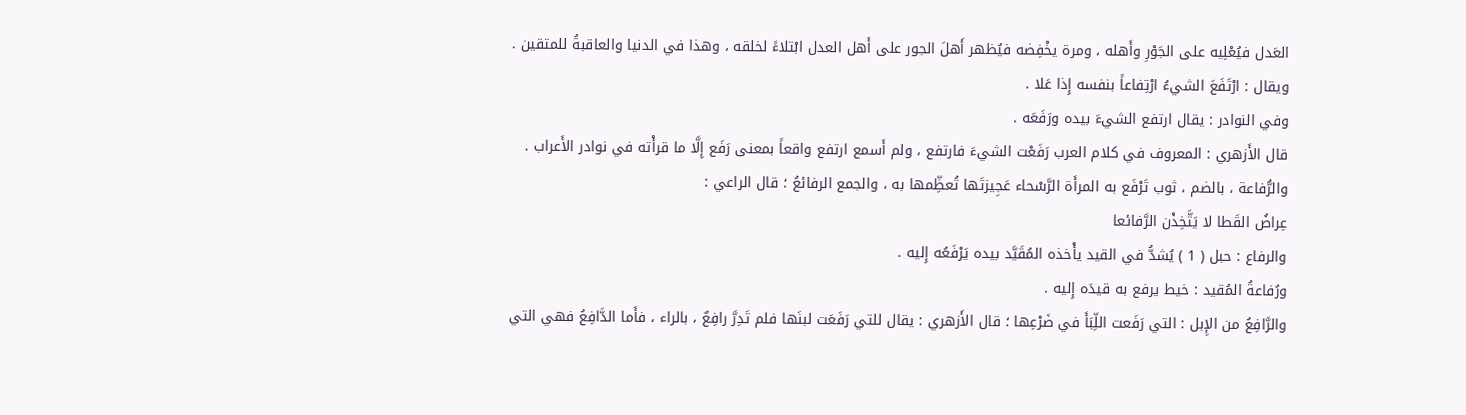العَدل فيُعْلِيه على الجَوْرِ وأَهله ، ومرة يخْفِضه فيُظهر أَهلَ الجور على أَهل العدل ابْتلاءً لخلقه ، وهذا في الدنيا والعاقبةُ للمتقين .
ويقال : ارْتَفَعَ الشيءُ ارْتِفاعاً بنفسه إِذا عَلا .
وفي النوادر : يقال ارتفع الشيءَ بيده ورَفَعَه .
قال الأَزهري : المعروف في كلام العرب رَفَعْت الشيءَ فارتفع ، ولم أَسمع ارتفع واقعاً بمعنى رَفَع إِلَّا ما قرأْته في نوادر الأَعراب .
والرُّفاعة ، بالضم ، ثوب تَرْفَع به المرأَة الرَّسْحاء عَجِيزتَها تُعظِّمها به ، والجمع الرفائعُ ؛ قال الراعي :
عِراضُ القَطا لا يَتَّخِذْن الرَّفائعا
والرفاع : حبل ( 1 ) يُشدُّ في القيد يأْخذه المُقَيَّد بيده يَرْفَعُه إِليه .
ورُفاعةُ المُقيد : خيط يرفع به قيدَه إِليه .
والرَّافِعُ من الإِبل : التي رَفَعت اللِّبَأَ في ضَرْعِها ؛ قال الأَزهري : يقال للتي رَفَعَت لبنَها فلم تَدِرَّ رافِعٌ ، بالراء ، فأَما الدَّافِعُ فهي التي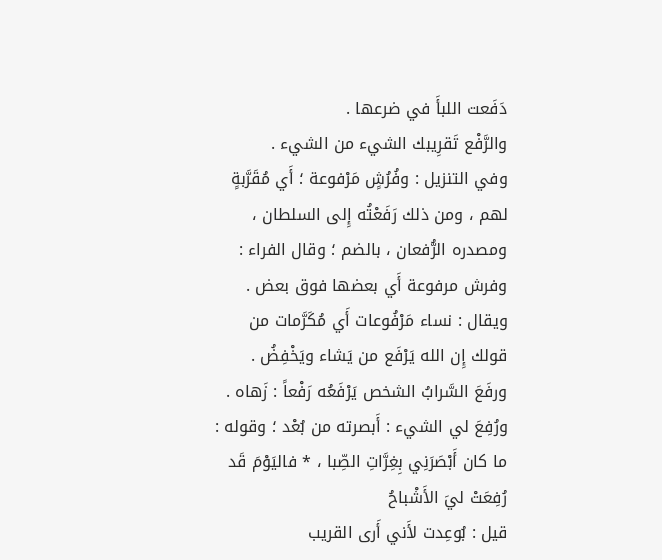دَفَعت اللبأَ في ضرعها .
والرَّفْع تَقرِيبك الشيء من الشيء .
وفي التنزيل : وفُرُشٍ مَرْفوعة ؛ أَي مُقَرَّبةٍ لهم ، ومن ذلك رَفَعْتُه إِلى السلطان ، ومصدره الرُّفعان ، بالضم ؛ وقال الفراء : وفرش مرفوعة أَي بعضها فوق بعض .
ويقال : نساء مَرْفُوعات أَي مُكَرَّمات من قولك إِن الله يَرْفَع من يَشاء ويَخْفِضُ .
ورفَعَ السَّرابُ الشخص يَرْفَعُه رَفْعاً : زَهاه .
ورُفِعَ لي الشيء : أَبصرته من بُعْد ؛ وقوله :
ما كان أَبْصَرَنِي بِغِرَّاتِ الصِّبا ، * فاليَوْمَ قَد رُفِعَتْ ليَ الأَشْباحُ
قيل : بُوعِدت لأَني أَرى القريب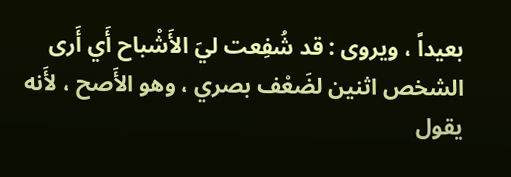بعيداً ، ويروى : قد شُفِعت ليَ الأَشْباح أَي أَرى الشخص اثنين لضَعْف بصري ، وهو الأَصح ، لأَنه يقول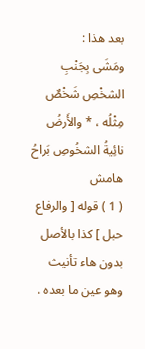بعد هذا :
ومَشَى بِجَنْبِ الشخْصِ شَخْصٌ مِثْلُه ، * والأَرضُ نائِيةُ الشخُوصِ بَراحُ
هامش
( 1 ) قوله [ والرفاع حبل ] كذا بالأصل بدون هاء تأنيث وهو عين ما بعده .